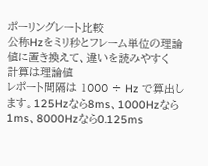ポーリングレート比較
公称Hzをミリ秒とフレーム単位の理論値に置き換えて、違いを読みやすく
計算は理論値
レポート間隔は 1000 ÷ Hz で算出します。125Hzなら8ms、1000Hzなら1ms、8000Hzなら0.125ms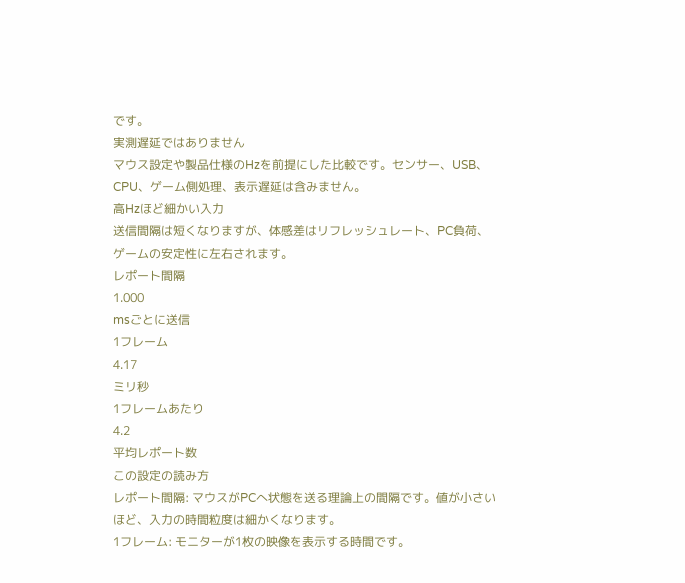です。
実測遅延ではありません
マウス設定や製品仕様のHzを前提にした比較です。センサー、USB、CPU、ゲーム側処理、表示遅延は含みません。
高Hzほど細かい入力
送信間隔は短くなりますが、体感差はリフレッシュレート、PC負荷、ゲームの安定性に左右されます。
レポート間隔
1.000
msごとに送信
1フレーム
4.17
ミリ秒
1フレームあたり
4.2
平均レポート数
この設定の読み方
レポート間隔: マウスがPCへ状態を送る理論上の間隔です。値が小さいほど、入力の時間粒度は細かくなります。
1フレーム: モニターが1枚の映像を表示する時間です。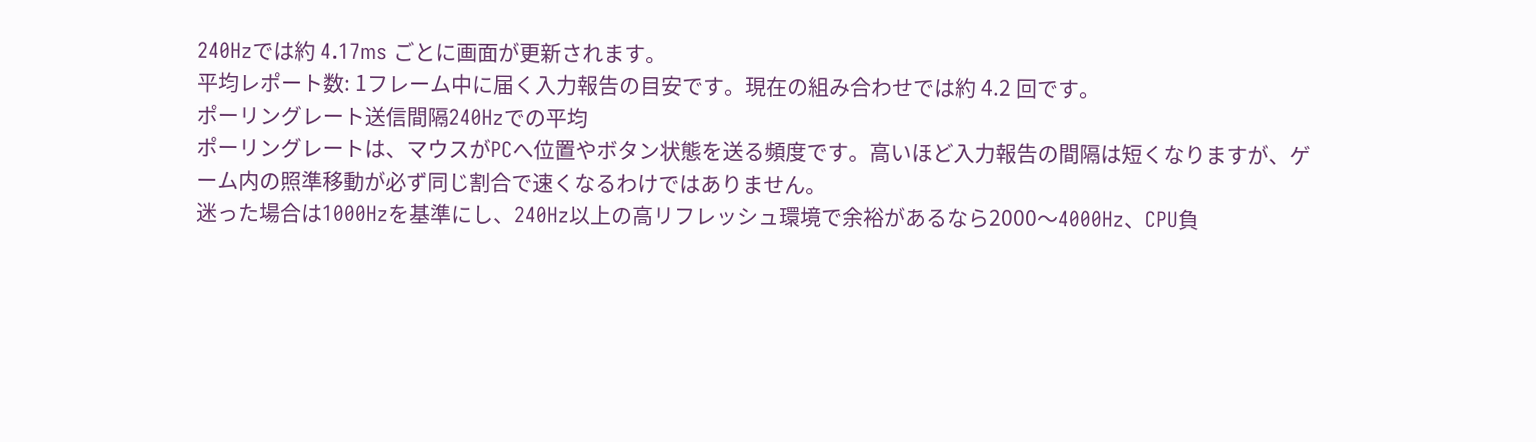240Hzでは約 4.17ms ごとに画面が更新されます。
平均レポート数: 1フレーム中に届く入力報告の目安です。現在の組み合わせでは約 4.2 回です。
ポーリングレート送信間隔240Hzでの平均
ポーリングレートは、マウスがPCへ位置やボタン状態を送る頻度です。高いほど入力報告の間隔は短くなりますが、ゲーム内の照準移動が必ず同じ割合で速くなるわけではありません。
迷った場合は1000Hzを基準にし、240Hz以上の高リフレッシュ環境で余裕があるなら2000〜4000Hz、CPU負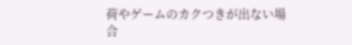荷やゲームのカクつきが出ない場合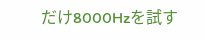だけ8000Hzを試す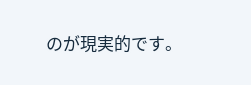のが現実的です。